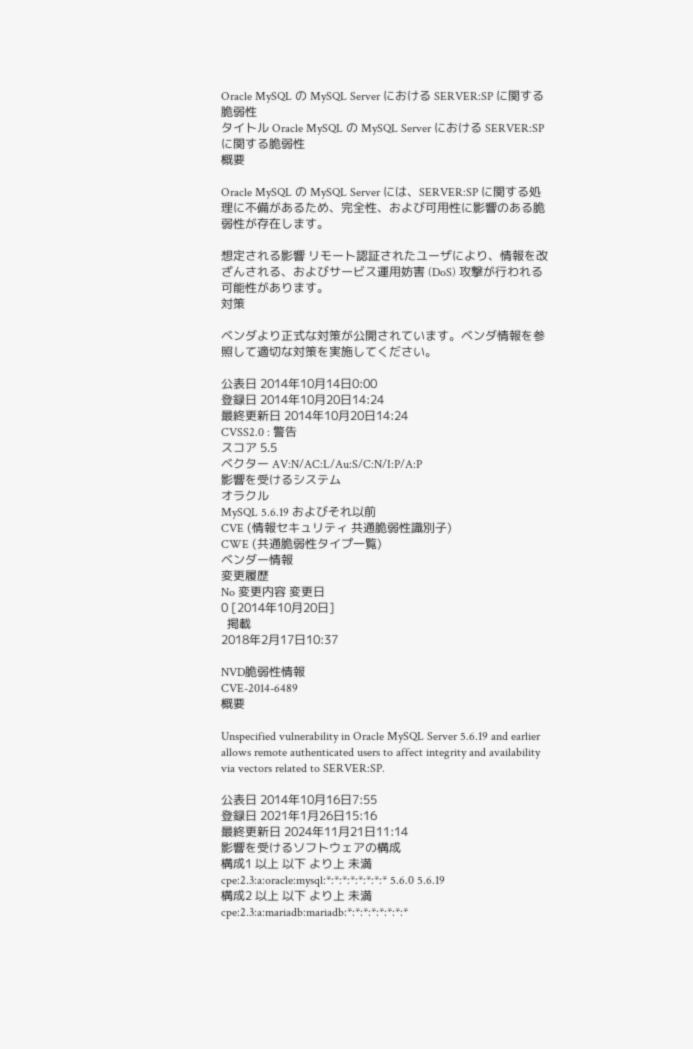Oracle MySQL の MySQL Server における SERVER:SP に関する脆弱性
タイトル Oracle MySQL の MySQL Server における SERVER:SP に関する脆弱性
概要

Oracle MySQL の MySQL Server には、SERVER:SP に関する処理に不備があるため、完全性、および可用性に影響のある脆弱性が存在します。

想定される影響 リモート認証されたユーザにより、情報を改ざんされる、およびサービス運用妨害 (DoS) 攻撃が行われる可能性があります。
対策

ベンダより正式な対策が公開されています。ベンダ情報を参照して適切な対策を実施してください。

公表日 2014年10月14日0:00
登録日 2014年10月20日14:24
最終更新日 2014年10月20日14:24
CVSS2.0 : 警告
スコア 5.5
ベクター AV:N/AC:L/Au:S/C:N/I:P/A:P
影響を受けるシステム
オラクル
MySQL 5.6.19 およびそれ以前
CVE (情報セキュリティ 共通脆弱性識別子)
CWE (共通脆弱性タイプ一覧)
ベンダー情報
変更履歴
No 変更内容 変更日
0 [2014年10月20日]
  掲載
2018年2月17日10:37

NVD脆弱性情報
CVE-2014-6489
概要

Unspecified vulnerability in Oracle MySQL Server 5.6.19 and earlier allows remote authenticated users to affect integrity and availability via vectors related to SERVER:SP.

公表日 2014年10月16日7:55
登録日 2021年1月26日15:16
最終更新日 2024年11月21日11:14
影響を受けるソフトウェアの構成
構成1 以上 以下 より上 未満
cpe:2.3:a:oracle:mysql:*:*:*:*:*:*:*:* 5.6.0 5.6.19
構成2 以上 以下 より上 未満
cpe:2.3:a:mariadb:mariadb:*:*:*:*:*:*:*:*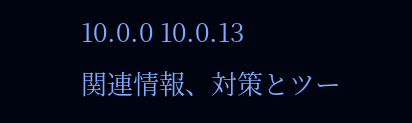10.0.0 10.0.13
関連情報、対策とツー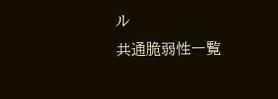ル
共通脆弱性一覧